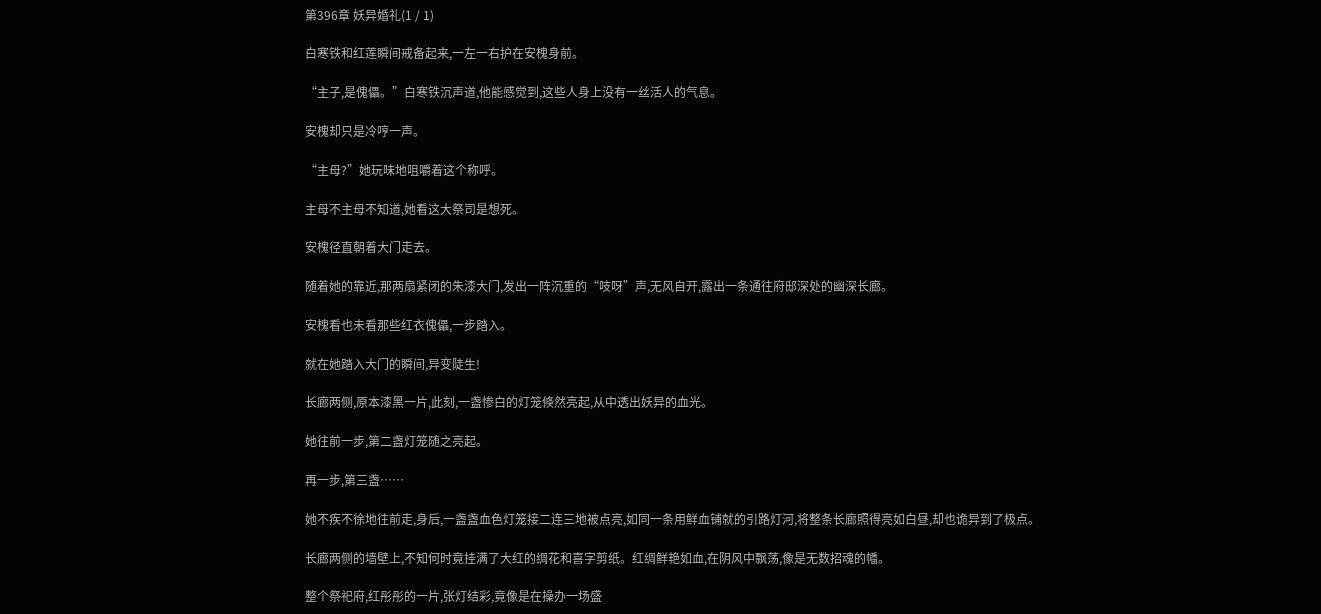第396章 妖异婚礼(1 / 1)

白寒铁和红莲瞬间戒备起来,一左一右护在安槐身前。

“主子,是傀儡。”白寒铁沉声道,他能感觉到,这些人身上没有一丝活人的气息。

安槐却只是冷哼一声。

“主母?”她玩味地咀嚼着这个称呼。

主母不主母不知道,她看这大祭司是想死。

安槐径直朝着大门走去。

随着她的靠近,那两扇紧闭的朱漆大门,发出一阵沉重的“吱呀”声,无风自开,露出一条通往府邸深处的幽深长廊。

安槐看也未看那些红衣傀儡,一步踏入。

就在她踏入大门的瞬间,异变陡生!

长廊两侧,原本漆黑一片,此刻,一盏惨白的灯笼倏然亮起,从中透出妖异的血光。

她往前一步,第二盏灯笼随之亮起。

再一步,第三盏……

她不疾不徐地往前走,身后,一盏盏血色灯笼接二连三地被点亮,如同一条用鲜血铺就的引路灯河,将整条长廊照得亮如白昼,却也诡异到了极点。

长廊两侧的墙壁上,不知何时竟挂满了大红的绸花和喜字剪纸。红绸鲜艳如血,在阴风中飘荡,像是无数招魂的幡。

整个祭祀府,红彤彤的一片,张灯结彩,竟像是在操办一场盛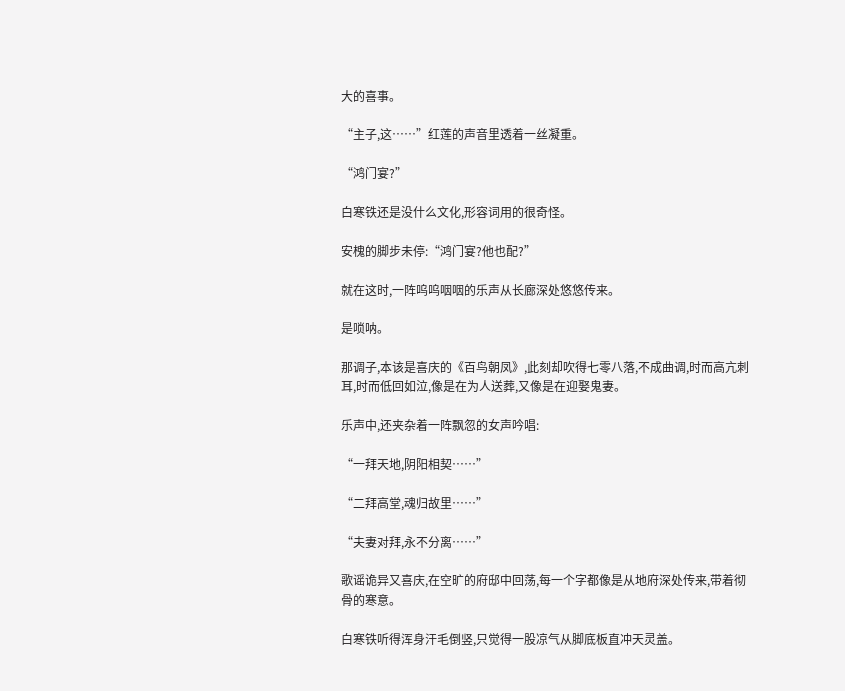大的喜事。

“主子,这……”红莲的声音里透着一丝凝重。

“鸿门宴?”

白寒铁还是没什么文化,形容词用的很奇怪。

安槐的脚步未停:“鸿门宴?他也配?”

就在这时,一阵呜呜咽咽的乐声从长廊深处悠悠传来。

是唢呐。

那调子,本该是喜庆的《百鸟朝凤》,此刻却吹得七零八落,不成曲调,时而高亢刺耳,时而低回如泣,像是在为人送葬,又像是在迎娶鬼妻。

乐声中,还夹杂着一阵飘忽的女声吟唱:

“一拜天地,阴阳相契……”

“二拜高堂,魂归故里……”

“夫妻对拜,永不分离……”

歌谣诡异又喜庆,在空旷的府邸中回荡,每一个字都像是从地府深处传来,带着彻骨的寒意。

白寒铁听得浑身汗毛倒竖,只觉得一股凉气从脚底板直冲天灵盖。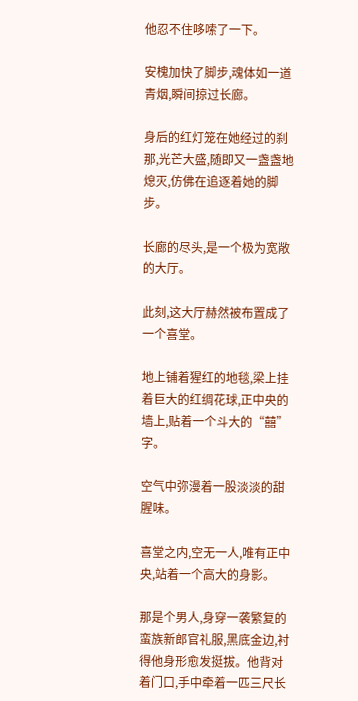他忍不住哆嗦了一下。

安槐加快了脚步,魂体如一道青烟,瞬间掠过长廊。

身后的红灯笼在她经过的刹那,光芒大盛,随即又一盏盏地熄灭,仿佛在追逐着她的脚步。

长廊的尽头,是一个极为宽敞的大厅。

此刻,这大厅赫然被布置成了一个喜堂。

地上铺着猩红的地毯,梁上挂着巨大的红绸花球,正中央的墙上,贴着一个斗大的“囍”字。

空气中弥漫着一股淡淡的甜腥味。

喜堂之内,空无一人,唯有正中央,站着一个高大的身影。

那是个男人,身穿一袭繁复的蛮族新郎官礼服,黑底金边,衬得他身形愈发挺拔。他背对着门口,手中牵着一匹三尺长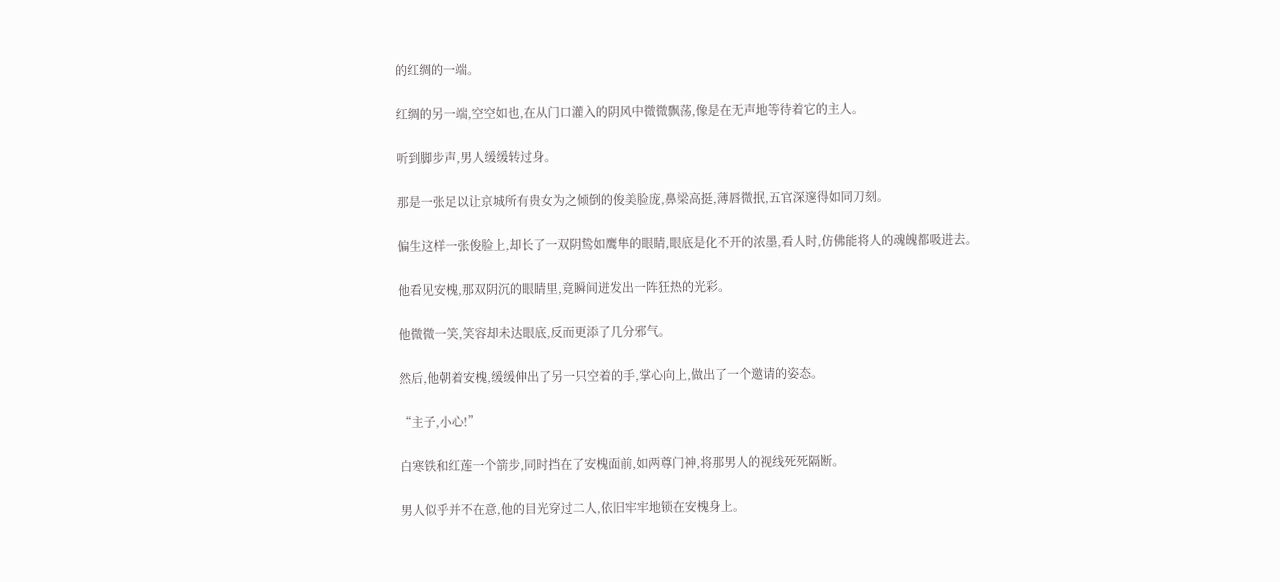的红绸的一端。

红绸的另一端,空空如也,在从门口灌入的阴风中微微飘荡,像是在无声地等待着它的主人。

听到脚步声,男人缓缓转过身。

那是一张足以让京城所有贵女为之倾倒的俊美脸庞,鼻梁高挺,薄唇微抿,五官深邃得如同刀刻。

偏生这样一张俊脸上,却长了一双阴鸷如鹰隼的眼睛,眼底是化不开的浓墨,看人时,仿佛能将人的魂魄都吸进去。

他看见安槐,那双阴沉的眼睛里,竟瞬间迸发出一阵狂热的光彩。

他微微一笑,笑容却未达眼底,反而更添了几分邪气。

然后,他朝着安槐,缓缓伸出了另一只空着的手,掌心向上,做出了一个邀请的姿态。

“主子,小心!”

白寒铁和红莲一个箭步,同时挡在了安槐面前,如两尊门神,将那男人的视线死死隔断。

男人似乎并不在意,他的目光穿过二人,依旧牢牢地锁在安槐身上。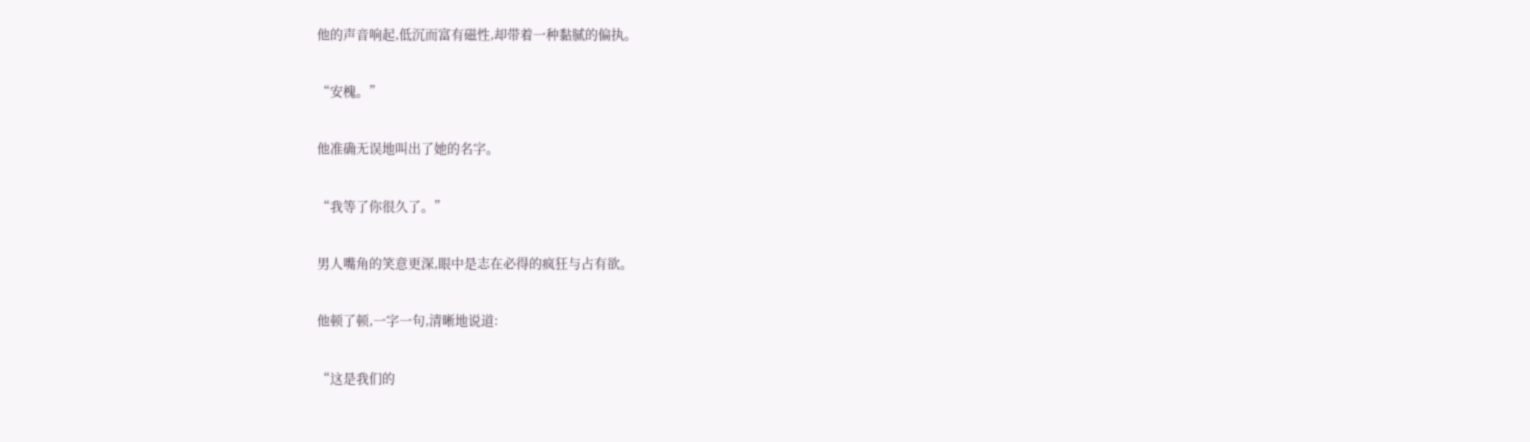他的声音响起,低沉而富有磁性,却带着一种黏腻的偏执。

“安槐。”

他准确无误地叫出了她的名字。

“我等了你很久了。”

男人嘴角的笑意更深,眼中是志在必得的疯狂与占有欲。

他顿了顿,一字一句,清晰地说道:

“这是我们的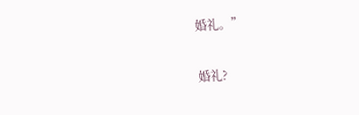婚礼。”

婚礼?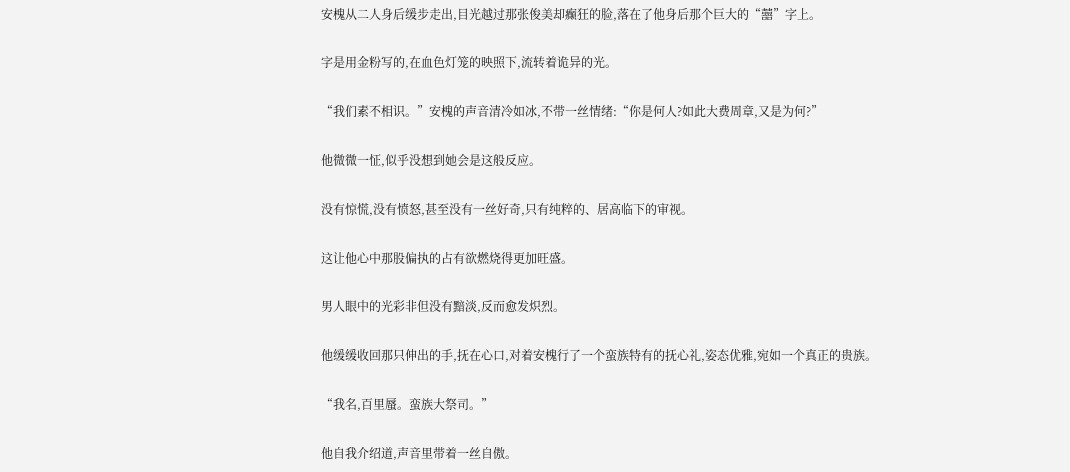安槐从二人身后缓步走出,目光越过那张俊美却癫狂的脸,落在了他身后那个巨大的“囍”字上。

字是用金粉写的,在血色灯笼的映照下,流转着诡异的光。

“我们素不相识。”安槐的声音清冷如冰,不带一丝情绪:“你是何人?如此大费周章,又是为何?”

他微微一怔,似乎没想到她会是这般反应。

没有惊慌,没有愤怒,甚至没有一丝好奇,只有纯粹的、居高临下的审视。

这让他心中那股偏执的占有欲燃烧得更加旺盛。

男人眼中的光彩非但没有黯淡,反而愈发炽烈。

他缓缓收回那只伸出的手,抚在心口,对着安槐行了一个蛮族特有的抚心礼,姿态优雅,宛如一个真正的贵族。

“我名,百里蜃。蛮族大祭司。”

他自我介绍道,声音里带着一丝自傲。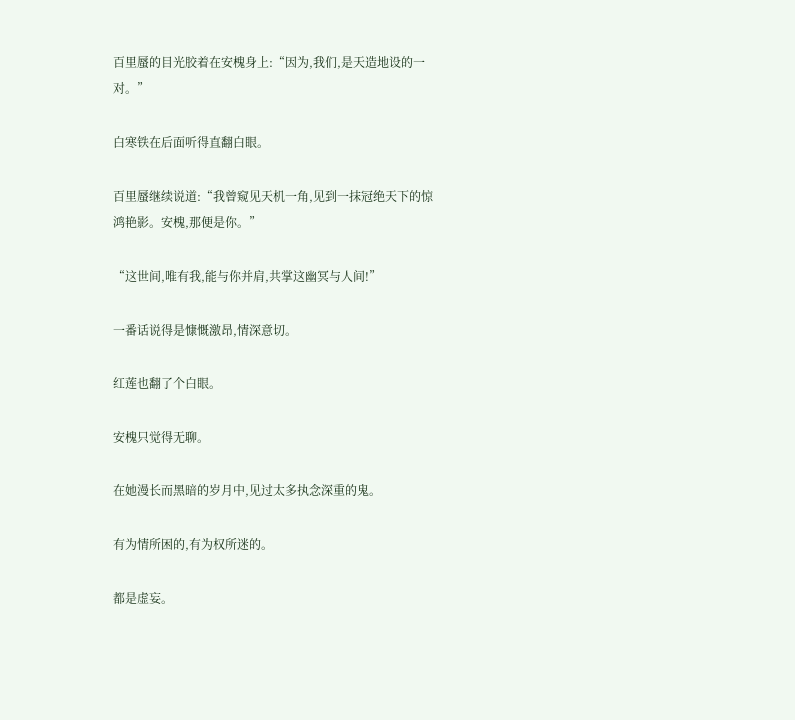百里蜃的目光胶着在安槐身上:“因为,我们,是天造地设的一对。”

白寒铁在后面听得直翻白眼。

百里蜃继续说道:“我曾窥见天机一角,见到一抹冠绝天下的惊鸿艳影。安槐,那便是你。”

“这世间,唯有我,能与你并肩,共掌这幽冥与人间!”

一番话说得是慷慨激昂,情深意切。

红莲也翻了个白眼。

安槐只觉得无聊。

在她漫长而黑暗的岁月中,见过太多执念深重的鬼。

有为情所困的,有为权所迷的。

都是虚妄。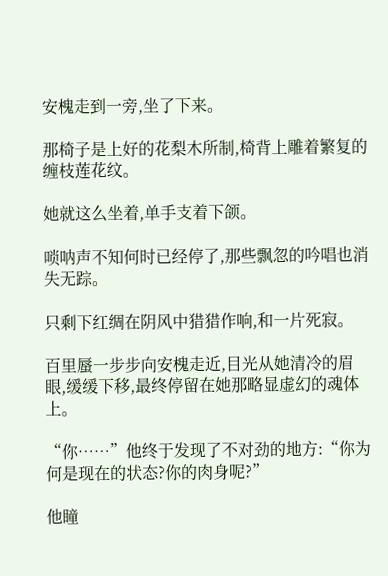安槐走到一旁,坐了下来。

那椅子是上好的花梨木所制,椅背上雕着繁复的缠枝莲花纹。

她就这么坐着,单手支着下颌。

唢呐声不知何时已经停了,那些飘忽的吟唱也消失无踪。

只剩下红绸在阴风中猎猎作响,和一片死寂。

百里蜃一步步向安槐走近,目光从她清冷的眉眼,缓缓下移,最终停留在她那略显虚幻的魂体上。

“你……”他终于发现了不对劲的地方:“你为何是现在的状态?你的肉身呢?”

他瞳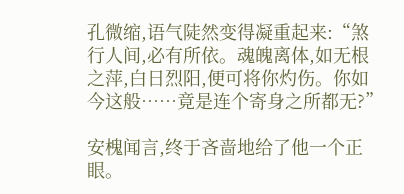孔微缩,语气陡然变得凝重起来:“煞行人间,必有所依。魂魄离体,如无根之萍,白日烈阳,便可将你灼伤。你如今这般……竟是连个寄身之所都无?”

安槐闻言,终于吝啬地给了他一个正眼。